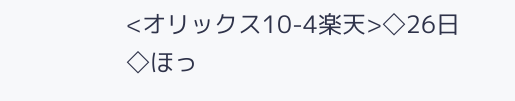<オリックス10-4楽天>◇26日◇ほっ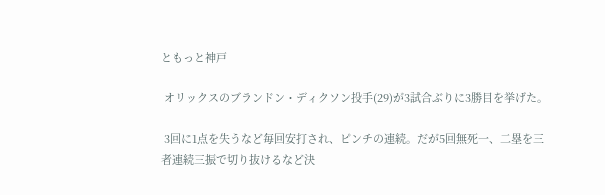ともっと神戸

 オリックスのブランドン・ディクソン投手(29)が3試合ぶりに3勝目を挙げた。

 3回に1点を失うなど毎回安打され、ピンチの連続。だが5回無死一、二塁を三者連続三振で切り抜けるなど決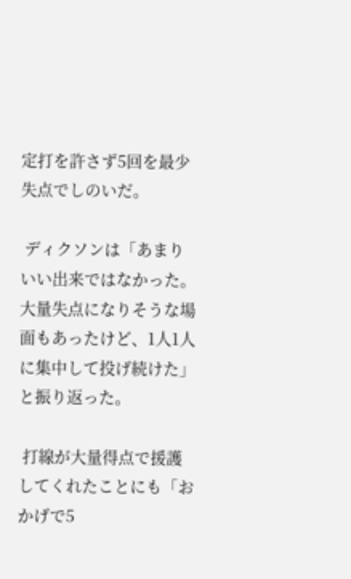定打を許さず5回を最少失点でしのいだ。

 ディクソンは「あまりいい出来ではなかった。大量失点になりそうな場面もあったけど、1人1人に集中して投げ続けた」と振り返った。

 打線が大量得点で援護してくれたことにも「おかげで5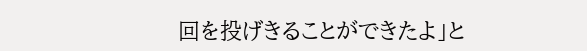回を投げきることができたよ」と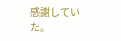感謝していた。